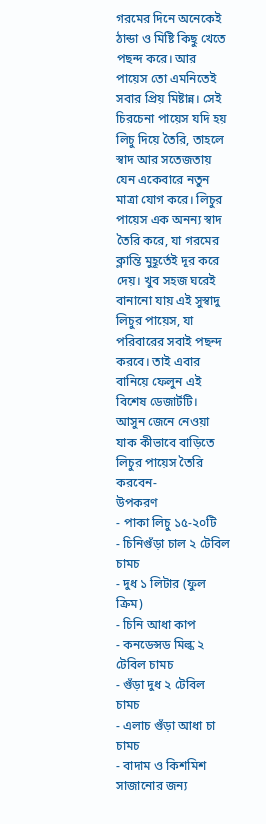গরমের দিনে অনেকেই ঠান্ডা ও মিষ্টি কিছু খেতে পছন্দ করে। আর পায়েস তো এমনিতেই সবার প্রিয় মিষ্টান্ন। সেই চিরচেনা পায়েস যদি হয় লিচু দিয়ে তৈরি, তাহলে স্বাদ আর সতেজতায় যেন একেবারে নতুন মাত্রা যোগ করে। লিচুর পায়েস এক অনন্য স্বাদ তৈরি করে, যা গরমের ক্লান্তি মুহূর্তেই দূর করে দেয়। খুব সহজ ঘরেই বানানো যায় এই সুস্বাদু লিচুর পায়েস, যা পরিবারের সবাই পছন্দ করবে। তাই এবার বানিয়ে ফেলুন এই বিশেষ ডেজার্টটি।
আসুন জেনে নেওয়া যাক কীভাবে বাড়িতে লিচুর পায়েস তৈরি করবেন-
উপকরণ
- পাকা লিচু ১৫-২০টি
- চিনিগুঁড়া চাল ২ টেবিল চামচ
- দুধ ১ লিটার (ফুল ক্রিম)
- চিনি আধা কাপ
- কনডেন্সড মিল্ক ২ টেবিল চামচ
- গুঁড়া দুধ ২ টেবিল চামচ
- এলাচ গুঁড়া আধা চা চামচ
- বাদাম ও কিশমিশ সাজানোর জন্য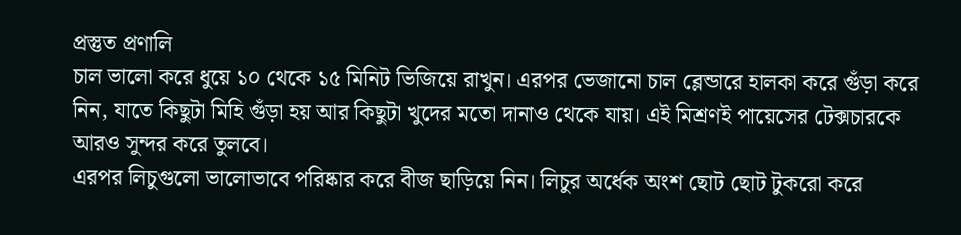প্রস্তুত প্রণালি
চাল ভালো করে ধুয়ে ১০ থেকে ১৫ মিনিট ভিজিয়ে রাখুন। এরপর ভেজানো চাল ব্লেন্ডারে হালকা করে গুঁড়া করে নিন, যাতে কিছুটা মিহি গুঁড়া হয় আর কিছুটা খুদের মতো দানাও থেকে যায়। এই মিশ্রণই পায়েসের টেক্সচারকে আরও সুন্দর করে তুলবে।
এরপর লিচুগুলো ভালোভাবে পরিষ্কার করে বীজ ছাড়িয়ে নিন। লিচুর অর্ধেক অংশ ছোট ছোট টুকরো করে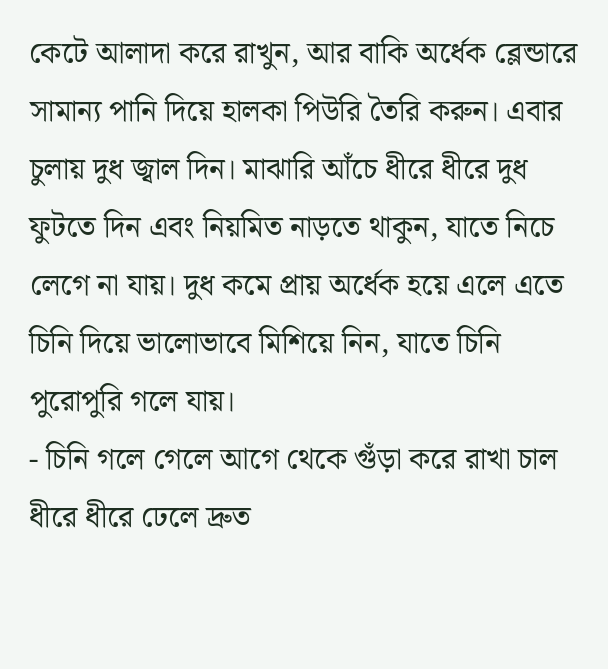কেটে আলাদা করে রাখুন, আর বাকি অর্ধেক ব্লেন্ডারে সামান্য পানি দিয়ে হালকা পিউরি তৈরি করুন। এবার চুলায় দুধ জ্বাল দিন। মাঝারি আঁচে ধীরে ধীরে দুধ ফুটতে দিন এবং নিয়মিত নাড়তে থাকুন, যাতে নিচে লেগে না যায়। দুধ কমে প্রায় অর্ধেক হয়ে এলে এতে চিনি দিয়ে ভালোভাবে মিশিয়ে নিন, যাতে চিনি পুরোপুরি গলে যায়।
- চিনি গলে গেলে আগে থেকে গুঁড়া করে রাখা চাল ধীরে ধীরে ঢেলে দ্রুত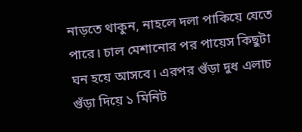নাড়তে থাকুন, নাহলে দলা পাকিয়ে যেতে পারে। চাল মেশানোর পর পায়েস কিছুটা ঘন হয়ে আসবে। এরপর গুঁড়া দুধ এলাচ গুঁড়া দিয়ে ১ মিনিট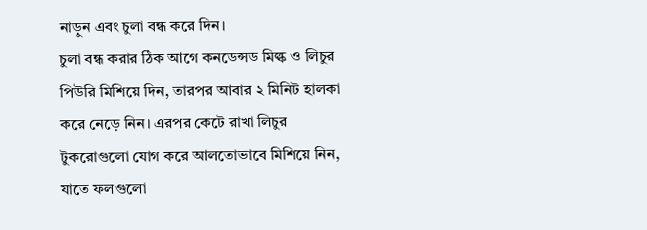নাড়ুন এবং চুলা বন্ধ করে দিন।
চুলা বন্ধ করার ঠিক আগে কনডেন্সড মিল্ক ও লিচুর পিউরি মিশিয়ে দিন, তারপর আবার ২ মিনিট হালকা করে নেড়ে নিন। এরপর কেটে রাখা লিচুর টুকরোগুলো যোগ করে আলতোভাবে মিশিয়ে নিন, যাতে ফলগুলো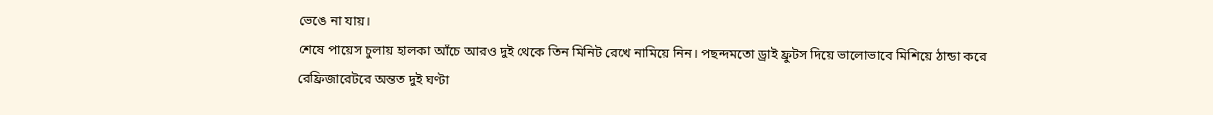ভেঙে না যায়।
শেষে পায়েস চুলায় হালকা আঁচে আরও দুই থেকে তিন মিনিট রেখে নামিয়ে নিন। পছন্দমতো ড্রাই ফ্রুটস দিয়ে ভালোভাবে মিশিয়ে ঠান্ডা করে রেফ্রিজারেটরে অন্তত দুই ঘণ্টা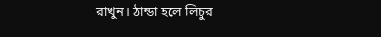রাখুন। ঠান্ডা হলে লিচুর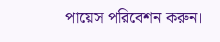পায়েস পরিবেশন করুন।